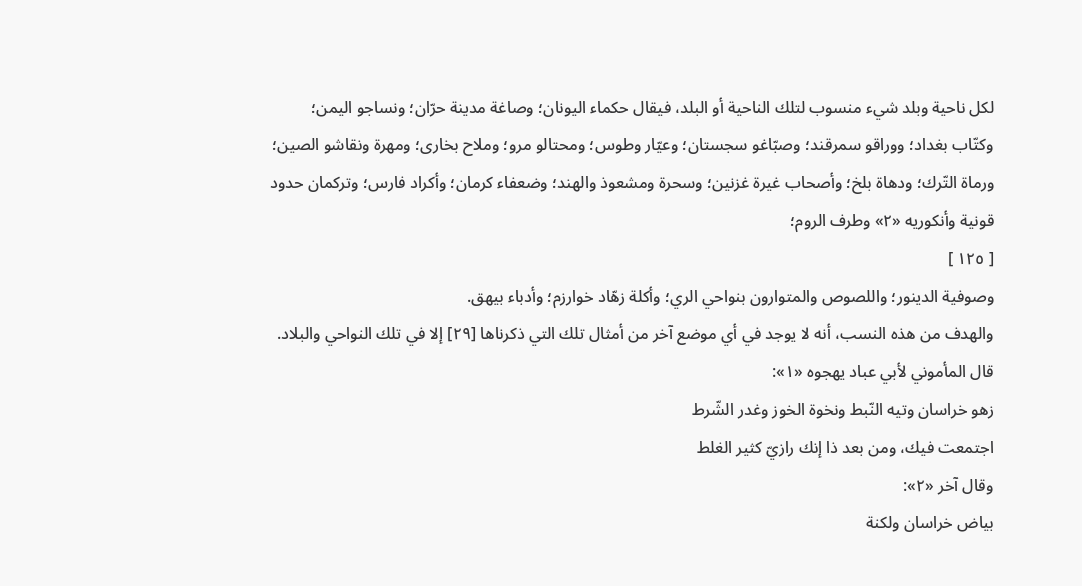لكل ناحية وبلد شيء منسوب لتلك الناحية أو البلد، فيقال حكماء اليونان؛ وصاغة مدينة حرّان؛ ونساجو اليمن؛ وكتّاب بغداد؛ ووراقو سمرقند؛ وصبّاغو سجستان؛ وعيّار وطوس؛ ومحتالو مرو؛ وملاح بخارى؛ ومهرة ونقاشو الصين؛ ورماة التّرك؛ ودهاة بلخ؛ وأصحاب غيرة غزنين؛ وسحرة ومشعوذ والهند؛ وضعفاء كرمان؛ وأكراد فارس؛ وتركمان حدود قونية وأنكوريه «٢» وطرف الروم؛
[ ١٢٥ ]
وصوفية الدينور؛ واللصوص والمتوارون بنواحي الري؛ وأكلة زهّاد خوارزم؛ وأدباء بيهق.
والهدف من هذه النسب، أنه لا يوجد في أي موضع آخر من أمثال تلك التي ذكرناها [٢٩] إلا في تلك النواحي والبلاد.
قال المأموني لأبي عباد يهجوه «١»:
زهو خراسان وتيه النّبط ونخوة الخوز وغدر الشّرط
اجتمعت فيك، ومن بعد ذا إنك رازيّ كثير الغلط
وقال آخر «٢»:
بياض خراسان ولكنة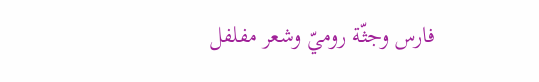فارس وجثّة روميّ وشعر مفلفل